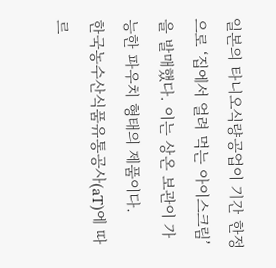일본의 타니오식량공업이 기간 한정으로 ‘집에서 얼려 먹는 아이스크림’을 발매했다. 이는 상온 보관이 가능한 파우치 형태의 제품이다.
한국농수산식품유통공사(aT)에 따르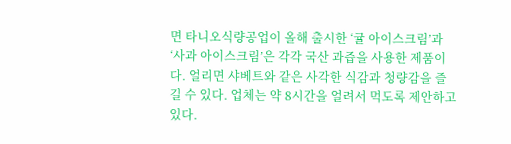면 타니오식량공업이 올해 출시한 ‘귤 아이스크림’과 ‘사과 아이스크림’은 각각 국산 과즙을 사용한 제품이다. 얼리면 샤베트와 같은 사각한 식감과 청량감을 즐길 수 있다. 업체는 약 8시간을 얼려서 먹도록 제안하고 있다.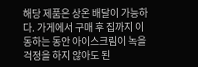해당 제품은 상온 배달이 가능하다. 가게에서 구매 후 집까지 이동하는 동안 아이스크림이 녹을 걱정을 하지 않아도 된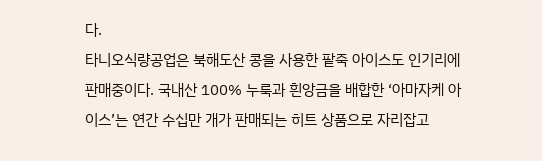다.
타니오식량공업은 북해도산 콩을 사용한 팥죽 아이스도 인기리에 판매중이다. 국내산 100% 누룩과 흰앙금을 배합한 ‘아마자케 아이스’는 연간 수십만 개가 판매되는 히트 상품으로 자리잡고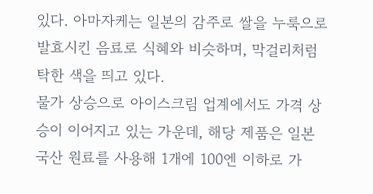있다. 아마자케는 일본의 감주로 쌀을 누룩으로 발효시킨 음료로 식혜와 비슷하며, 막걸리처럼 탁한 색을 띄고 있다.
물가 상승으로 아이스크림 업계에서도 가격 상승이 이어지고 있는 가운데, 해당 제품은 일본 국산 원료를 사용해 1개에 100엔 이하로 가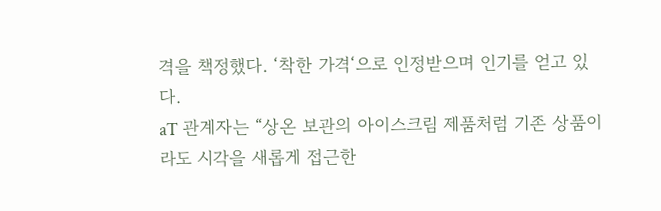격을 책정했다. ‘착한 가격‘으로 인정받으며 인기를 얻고 있다.
aT 관계자는 “상온 보관의 아이스크림 제품처럼 기존 상품이라도 시각을 새롭게 접근한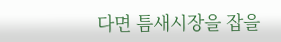다면 틈새시장을 잡을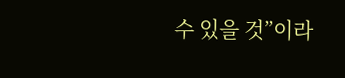수 있을 것”이라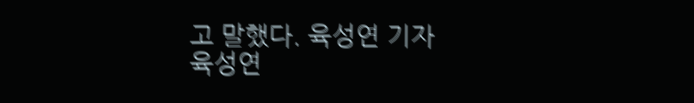고 말했다. 육성연 기자
육성연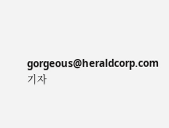gorgeous@heraldcorp.com 기자